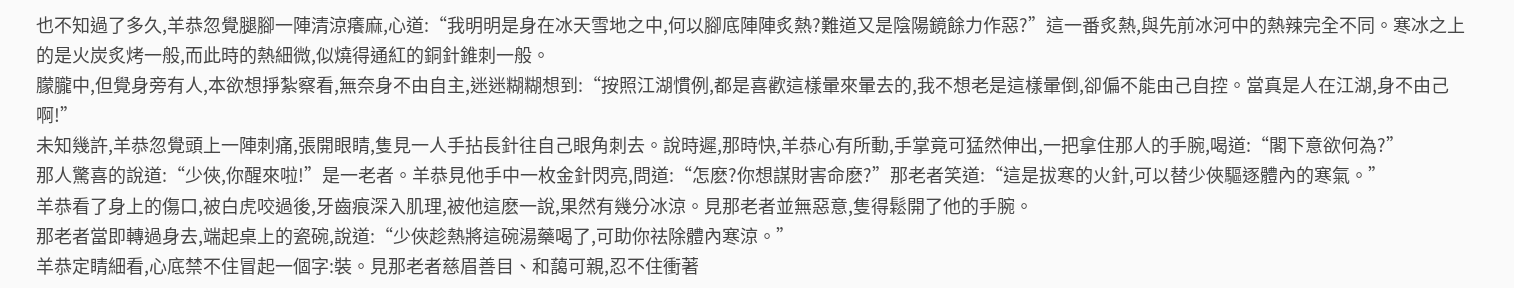也不知過了多久,羊恭忽覺腿腳一陣清涼癢麻,心道:“我明明是身在冰天雪地之中,何以腳底陣陣炙熱?難道又是陰陽鏡餘力作惡?”這一番炙熱,與先前冰河中的熱辣完全不同。寒冰之上的是火炭炙烤一般,而此時的熱細微,似燒得通紅的銅針錐刺一般。
朦朧中,但覺身旁有人,本欲想掙紮察看,無奈身不由自主,迷迷糊糊想到:“按照江湖慣例,都是喜歡這樣暈來暈去的,我不想老是這樣暈倒,卻偏不能由己自控。當真是人在江湖,身不由己啊!”
未知幾許,羊恭忽覺頭上一陣刺痛,張開眼睛,隻見一人手拈長針往自己眼角刺去。說時遲,那時快,羊恭心有所動,手掌竟可猛然伸出,一把拿住那人的手腕,喝道:“閣下意欲何為?”
那人驚喜的說道:“少俠,你醒來啦!”是一老者。羊恭見他手中一枚金針閃亮,問道:“怎麽?你想謀財害命麽?”那老者笑道:“這是拔寒的火針,可以替少俠驅逐體內的寒氣。”
羊恭看了身上的傷口,被白虎咬過後,牙齒痕深入肌理,被他這麽一說,果然有幾分冰涼。見那老者並無惡意,隻得鬆開了他的手腕。
那老者當即轉過身去,端起桌上的瓷碗,說道:“少俠趁熱將這碗湯藥喝了,可助你祛除體內寒涼。”
羊恭定睛細看,心底禁不住冒起一個字:裝。見那老者慈眉善目、和藹可親,忍不住衝著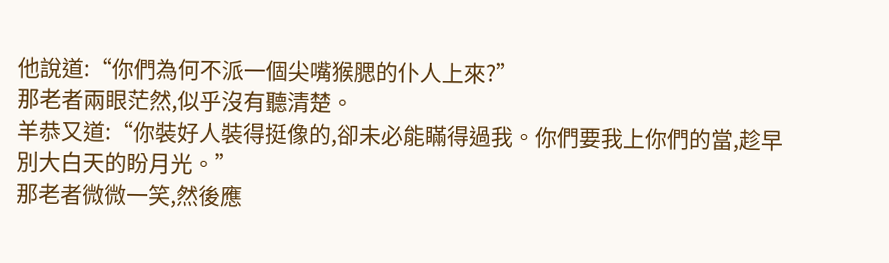他說道:“你們為何不派一個尖嘴猴腮的仆人上來?”
那老者兩眼茫然,似乎沒有聽清楚。
羊恭又道:“你裝好人裝得挺像的,卻未必能瞞得過我。你們要我上你們的當,趁早別大白天的盼月光。”
那老者微微一笑,然後應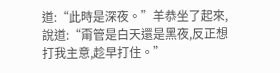道:“此時是深夜。”羊恭坐了起來,說道:“甭管是白天還是黑夜,反正想打我主意,趁早打住。”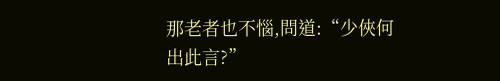那老者也不惱,問道:“少俠何出此言?”